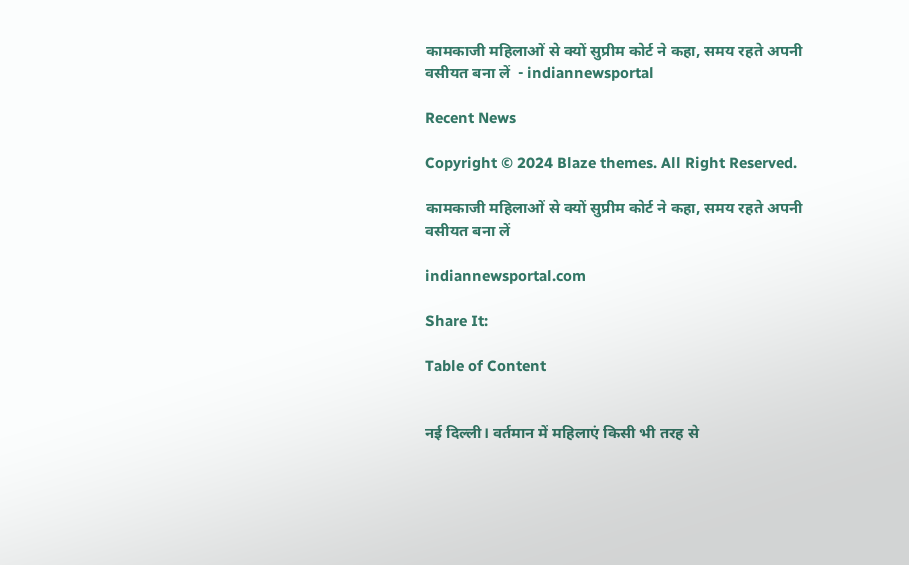कामकाजी महिलाओं से क्यों सुप्रीम कोर्ट ने कहा, समय रहते अपनी वसीयत बना लें  - indiannewsportal

Recent News

Copyright © 2024 Blaze themes. All Right Reserved.

कामकाजी महिलाओं से क्यों सुप्रीम कोर्ट ने कहा, समय रहते अपनी वसीयत बना लें

indiannewsportal.com

Share It:

Table of Content


नई दिल्ली। वर्तमान में महिलाएं किसी भी तरह से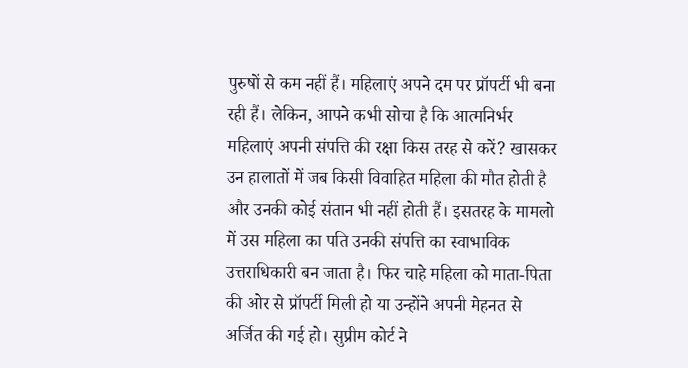पुरुषों से कम नहीं हैं। महिलाएं अपने दम पर प्रॉपर्टी भी बना रही हैं। लेकिन, आपने कभी सोचा है कि आत्मनिर्भर महिलाएं अपनी संपत्ति की रक्षा किस तरह से करें? खासकर उन हालातों में जब किसी विवाहित महिला की मौत होती है और उनकी कोई संतान भी नहीं होती हैं। इसतरह के मामलो में उस महिला का पति उनकी संपत्ति का स्वाभाविक उत्तराधिकारी बन जाता है। फिर चाहे महिला को माता-पिता की ओर से प्रॉपर्टी मिली हो या उन्होंने अपनी मेहनत से अर्जित की गई हो। सुप्रीम कोर्ट ने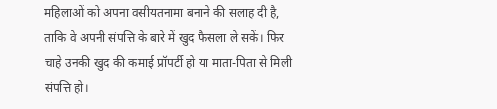महिलाओं को अपना वसीयतनामा बनाने की सलाह दी है, ताकि वे अपनी संपत्ति के बारे में खुद फैसला ले सकें। फिर चाहे उनकी खुद की कमाई प्रॉपर्टी हो या माता-पिता से मिली संपत्ति हो।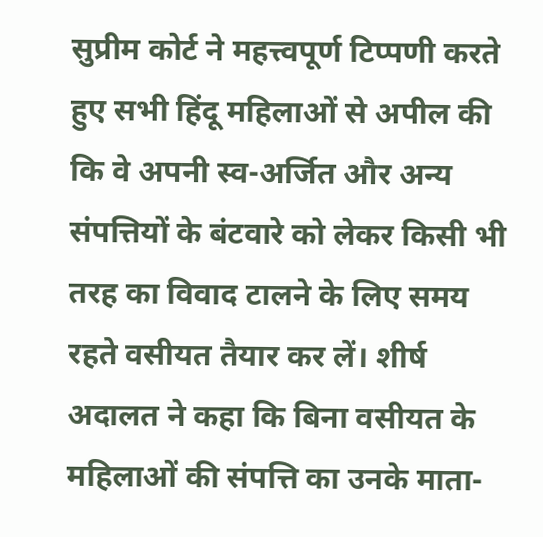सुप्रीम कोर्ट ने महत्त्वपूर्ण टिप्पणी करते हुए सभी हिंदू महिलाओं से अपील की कि वे अपनी स्व-अर्जित और अन्य संपत्तियों के बंटवारे को लेकर किसी भी तरह का विवाद टालने के लिए समय रहते वसीयत तैयार कर लें। शीर्ष अदालत ने कहा कि बिना वसीयत के महिलाओं की संपत्ति का उनके माता-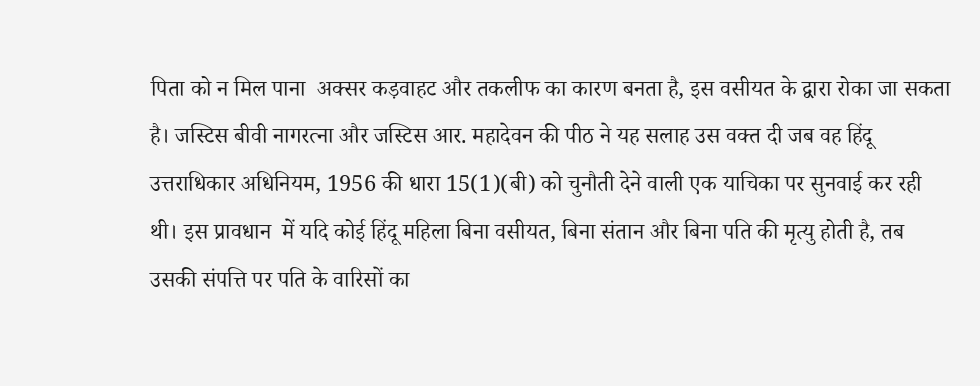पिता को न मिल पाना  अक्सर कड़वाहट और तकलीफ का कारण बनता है, इस वसीयत के द्वारा रोका जा सकता है। जस्टिस बीवी नागरत्ना और जस्टिस आर. महादेवन की पीठ ने यह सलाह उस वक्त दी जब वह हिंदू उत्तराधिकार अधिनियम, 1956 की धारा 15(1)(बी) को चुनौती देने वाली एक याचिका पर सुनवाई कर रही थी। इस प्रावधान  में यदि कोई हिंदू महिला बिना वसीयत, बिना संतान और बिना पति की मृत्यु होती है, तब उसकी संपत्ति पर पति के वारिसों का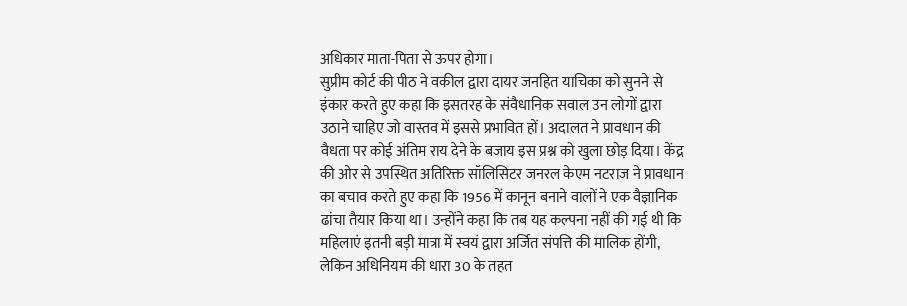अधिकार माता-पिता से ऊपर होगा।
सुप्रीम कोर्ट की पीठ ने वकील द्वारा दायर जनहित याचिका को सुनने से इंकार करते हुए कहा कि इसतरह के संवैधानिक सवाल उन लोगों द्वारा उठाने चाहिए जो वास्तव में इससे प्रभावित हों। अदालत ने प्रावधान की वैधता पर कोई अंतिम राय देने के बजाय इस प्रश्न को खुला छोड़ दिया। केंद्र की ओर से उपस्थित अतिरिक्त सॉलिसिटर जनरल केएम नटराज ने प्रावधान का बचाव करते हुए कहा कि 1956 में कानून बनाने वालों ने एक वैज्ञानिक ढांचा तैयार किया था। उन्होंने कहा कि तब यह कल्पना नहीं की गई थी कि महिलाएं इतनी बड़ी मात्रा में स्वयं द्वारा अर्जित संपत्ति की मालिक होंगी, लेकिन अधिनियम की धारा 30 के तहत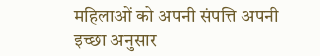महिलाओं को अपनी संपत्ति अपनी इच्छा अनुसार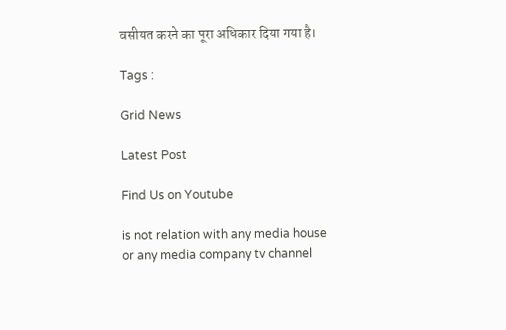वसीयत करने का पूरा अधिकार दिया गया है।

Tags :

Grid News

Latest Post

Find Us on Youtube

is not relation with any media house or any media company tv channel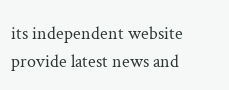its independent website provide latest news and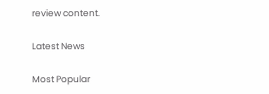review content.

Latest News

Most Popular